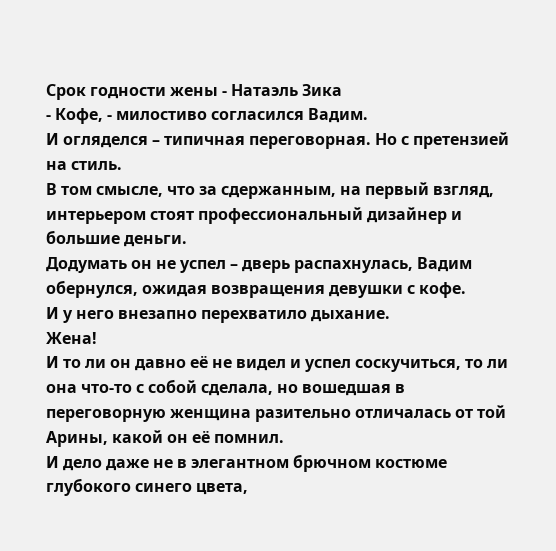Срок годности жены - Натаэль Зика
- Кофе, - милостиво согласился Вадим.
И огляделся – типичная переговорная. Но с претензией на стиль.
В том смысле, что за сдержанным, на первый взгляд, интерьером стоят профессиональный дизайнер и большие деньги.
Додумать он не успел – дверь распахнулась, Вадим обернулся, ожидая возвращения девушки с кофе.
И у него внезапно перехватило дыхание.
Жена!
И то ли он давно её не видел и успел соскучиться, то ли она что-то с собой сделала, но вошедшая в переговорную женщина разительно отличалась от той Арины, какой он её помнил.
И дело даже не в элегантном брючном костюме глубокого синего цвета,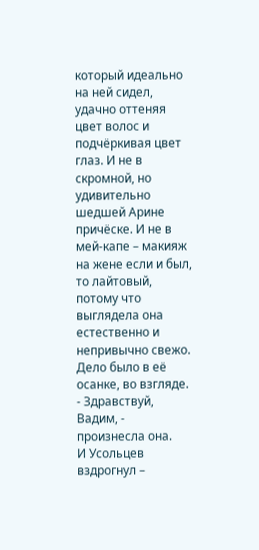который идеально на ней сидел, удачно оттеняя цвет волос и подчёркивая цвет глаз. И не в скромной, но удивительно шедшей Арине причёске. И не в мей-капе – макияж на жене если и был, то лайтовый, потому что выглядела она естественно и непривычно свежо.
Дело было в её осанке, во взгляде.
- Здравствуй, Вадим, - произнесла она.
И Усольцев вздрогнул –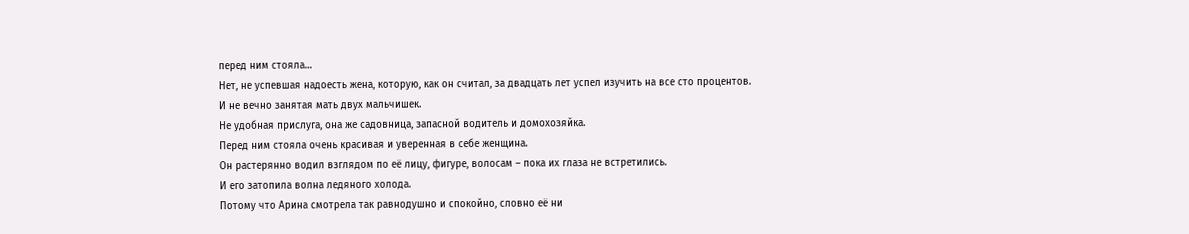перед ним стояла…
Нет, не успевшая надоесть жена, которую, как он считал, за двадцать лет успел изучить на все сто процентов.
И не вечно занятая мать двух мальчишек.
Не удобная прислуга, она же садовница, запасной водитель и домохозяйка.
Перед ним стояла очень красивая и уверенная в себе женщина.
Он растерянно водил взглядом по её лицу, фигуре, волосам – пока их глаза не встретились.
И его затопила волна ледяного холода.
Потому что Арина смотрела так равнодушно и спокойно, словно её ни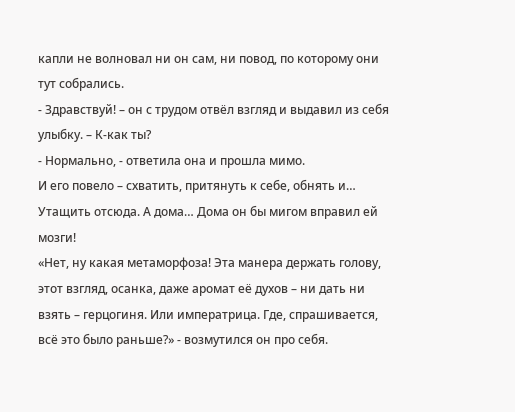капли не волновал ни он сам, ни повод, по которому они тут собрались.
- Здравствуй! – он с трудом отвёл взгляд и выдавил из себя улыбку. – К-как ты?
- Нормально, - ответила она и прошла мимо.
И его повело – схватить, притянуть к себе, обнять и… Утащить отсюда. А дома… Дома он бы мигом вправил ей мозги!
«Нет, ну какая метаморфоза! Эта манера держать голову, этот взгляд, осанка, даже аромат её духов – ни дать ни взять – герцогиня. Или императрица. Где, спрашивается, всё это было раньше?» - возмутился он про себя.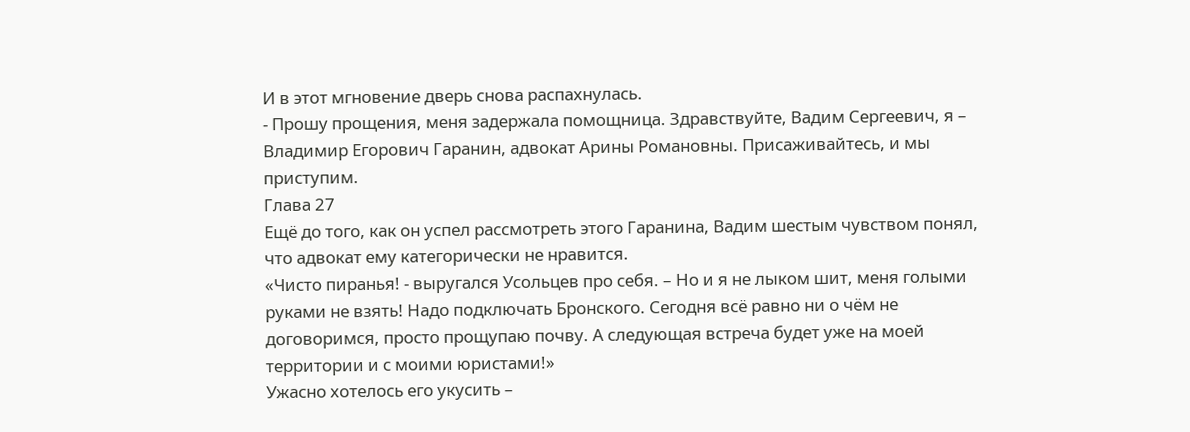И в этот мгновение дверь снова распахнулась.
- Прошу прощения, меня задержала помощница. Здравствуйте, Вадим Сергеевич, я – Владимир Егорович Гаранин, адвокат Арины Романовны. Присаживайтесь, и мы приступим.
Глава 27
Ещё до того, как он успел рассмотреть этого Гаранина, Вадим шестым чувством понял, что адвокат ему категорически не нравится.
«Чисто пиранья! - выругался Усольцев про себя. – Но и я не лыком шит, меня голыми руками не взять! Надо подключать Бронского. Сегодня всё равно ни о чём не договоримся, просто прощупаю почву. А следующая встреча будет уже на моей территории и с моими юристами!»
Ужасно хотелось его укусить –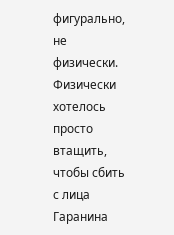фигурально, не физически. Физически хотелось просто втащить, чтобы сбить с лица Гаранина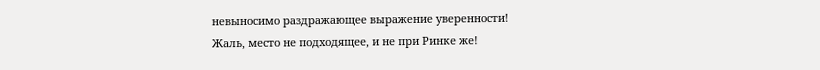невыносимо раздражающее выражение уверенности!
Жаль, место не подходящее, и не при Ринке же!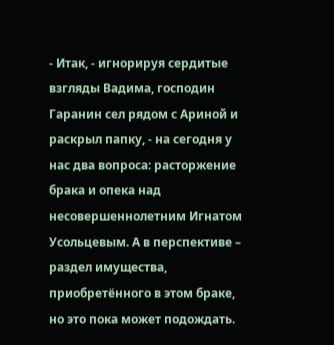- Итак, - игнорируя сердитые взгляды Вадима, господин Гаранин сел рядом с Ариной и раскрыл папку, - на сегодня у нас два вопроса: расторжение брака и опека над несовершеннолетним Игнатом Усольцевым. А в перспективе – раздел имущества, приобретённого в этом браке, но это пока может подождать.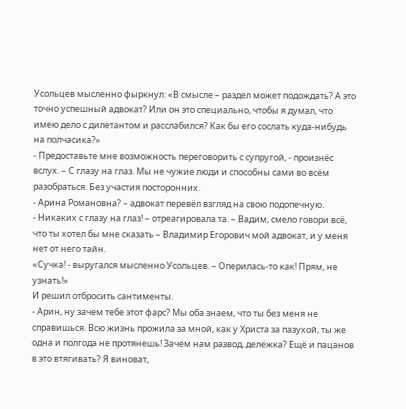Усольцев мысленно фыркнул: «В смысле – раздел может подождать? А это точно успешный адвокат? Или он это специально, чтобы я думал, что имею дело с дилетантом и расслабился? Как бы его сослать куда-нибудь на полчасика?»
- Предоставьте мне возможность переговорить с супругой, - произнёс вслух. – С глазу на глаз. Мы не чужие люди и способны сами во всём разобраться. Без участия посторонних.
- Арина Романовна? – адвокат перевёл взгляд на свою подопечную.
- Никаких с глазу на глаз! – отреагировала та. – Вадим, смело говори всё, что ты хотел бы мне сказать – Владимир Егорович мой адвокат, и у меня нет от него тайн.
«Сучка! - выругался мысленно Усольцев. – Оперилась-то как! Прям, не узнать!»
И решил отбросить сантименты.
- Арин, ну зачем тебе этот фарс? Мы оба знаем, что ты без меня не справишься. Всю жизнь прожила за мной, как у Христа за пазухой, ты же одна и полгода не протянешь! Зачем нам развод, делёжка? Ещё и пацанов в это втягивать? Я виноват,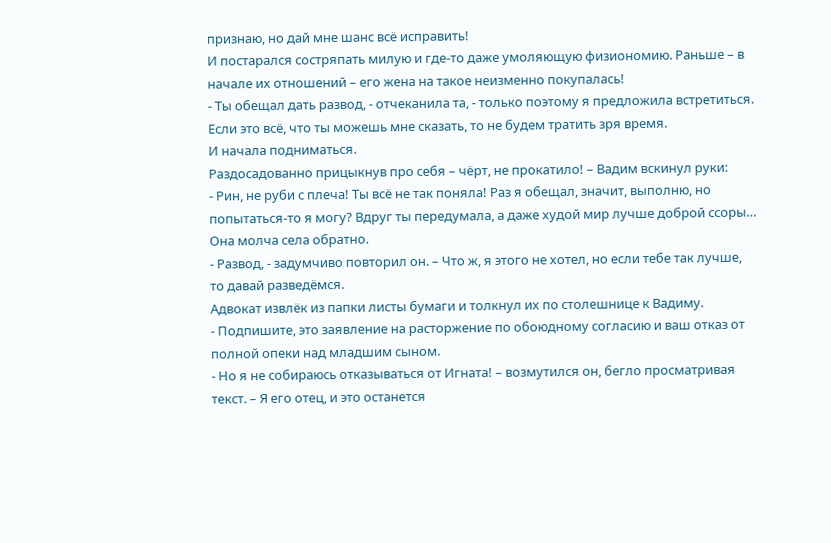признаю, но дай мне шанс всё исправить!
И постарался состряпать милую и где-то даже умоляющую физиономию. Раньше – в начале их отношений – его жена на такое неизменно покупалась!
- Ты обещал дать развод, - отчеканила та, - только поэтому я предложила встретиться. Если это всё, что ты можешь мне сказать, то не будем тратить зря время.
И начала подниматься.
Раздосадованно прицыкнув про себя – чёрт, не прокатило! – Вадим вскинул руки:
- Рин, не руби с плеча! Ты всё не так поняла! Раз я обещал, значит, выполню, но попытаться-то я могу? Вдруг ты передумала, а даже худой мир лучше доброй ссоры…
Она молча села обратно.
- Развод, - задумчиво повторил он. – Что ж, я этого не хотел, но если тебе так лучше, то давай разведёмся.
Адвокат извлёк из папки листы бумаги и толкнул их по столешнице к Вадиму.
- Подпишите, это заявление на расторжение по обоюдному согласию и ваш отказ от полной опеки над младшим сыном.
- Но я не собираюсь отказываться от Игната! – возмутился он, бегло просматривая текст. – Я его отец, и это останется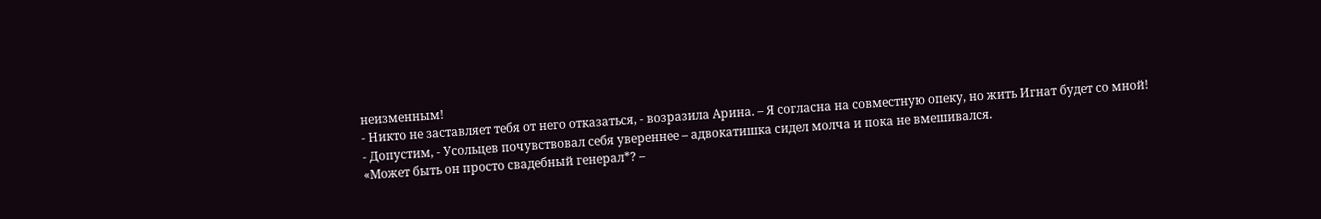неизменным!
- Никто не заставляет тебя от него отказаться, - возразила Арина. – Я согласна на совместную опеку, но жить Игнат будет со мной!
- Допустим, - Усольцев почувствовал себя увереннее – адвокатишка сидел молча и пока не вмешивался.
«Может быть он просто свадебный генерал*? –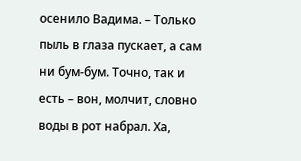осенило Вадима. – Только пыль в глаза пускает, а сам ни бум-бум. Точно, так и есть – вон, молчит, словно воды в рот набрал. Ха,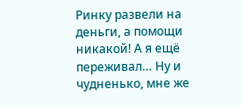Ринку развели на деньги, а помощи никакой! А я ещё переживал… Ну и чудненько, мне же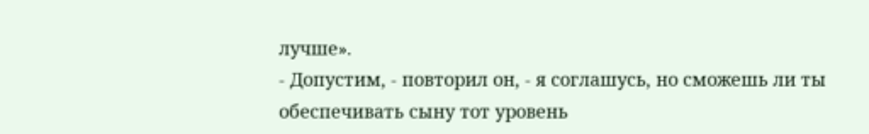лучше».
- Допустим, - повторил он, - я соглашусь, но сможешь ли ты обеспечивать сыну тот уровень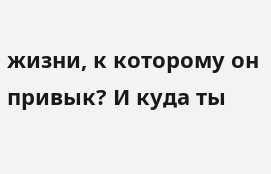жизни, к которому он привык? И куда ты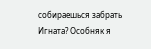собираешься забрать Игната? Особняк я